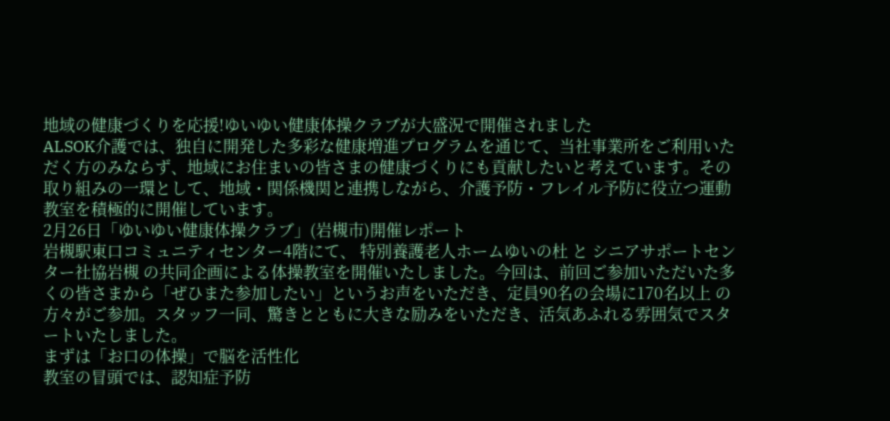地域の健康づくりを応援!ゆいゆい健康体操クラブが大盛況で開催されました
ALSOK介護では、独自に開発した多彩な健康増進プログラムを通じて、当社事業所をご利用いただく方のみならず、地域にお住まいの皆さまの健康づくりにも貢献したいと考えています。その取り組みの一環として、地域・関係機関と連携しながら、介護予防・フレイル予防に役立つ運動教室を積極的に開催しています。
2月26日「ゆいゆい健康体操クラブ」(岩槻市)開催レポート
岩槻駅東口コミュニティセンター4階にて、 特別養護老人ホームゆいの杜 と シニアサポートセンター社協岩槻 の共同企画による体操教室を開催いたしました。今回は、前回ご参加いただいた多くの皆さまから「ぜひまた参加したい」というお声をいただき、定員90名の会場に170名以上 の方々がご参加。スタッフ一同、驚きとともに大きな励みをいただき、活気あふれる雰囲気でスタートいたしました。
まずは「お口の体操」で脳を活性化
教室の冒頭では、認知症予防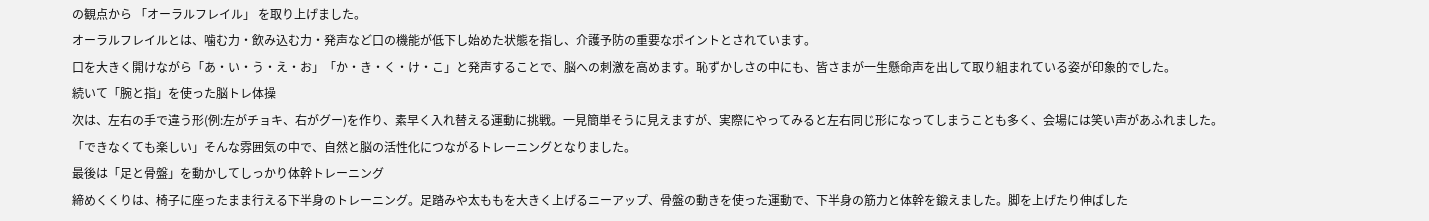の観点から 「オーラルフレイル」 を取り上げました。
オーラルフレイルとは、噛む力・飲み込む力・発声など口の機能が低下し始めた状態を指し、介護予防の重要なポイントとされています。
口を大きく開けながら「あ・い・う・え・お」「か・き・く・け・こ」と発声することで、脳への刺激を高めます。恥ずかしさの中にも、皆さまが一生懸命声を出して取り組まれている姿が印象的でした。
続いて「腕と指」を使った脳トレ体操
次は、左右の手で違う形(例:左がチョキ、右がグー)を作り、素早く入れ替える運動に挑戦。一見簡単そうに見えますが、実際にやってみると左右同じ形になってしまうことも多く、会場には笑い声があふれました。「できなくても楽しい」そんな雰囲気の中で、自然と脳の活性化につながるトレーニングとなりました。
最後は「足と骨盤」を動かしてしっかり体幹トレーニング
締めくくりは、椅子に座ったまま行える下半身のトレーニング。足踏みや太ももを大きく上げるニーアップ、骨盤の動きを使った運動で、下半身の筋力と体幹を鍛えました。脚を上げたり伸ばした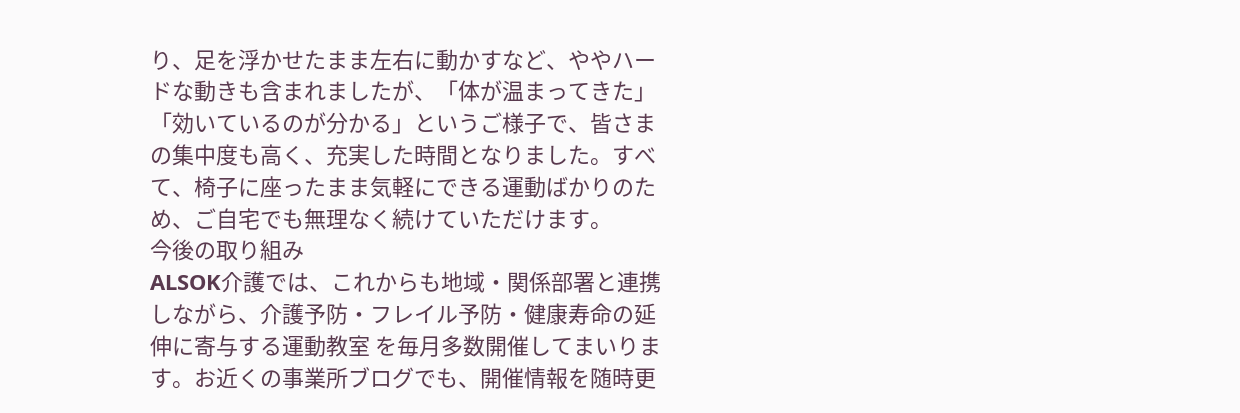り、足を浮かせたまま左右に動かすなど、ややハードな動きも含まれましたが、「体が温まってきた」「効いているのが分かる」というご様子で、皆さまの集中度も高く、充実した時間となりました。すべて、椅子に座ったまま気軽にできる運動ばかりのため、ご自宅でも無理なく続けていただけます。
今後の取り組み
ALSOK介護では、これからも地域・関係部署と連携しながら、介護予防・フレイル予防・健康寿命の延伸に寄与する運動教室 を毎月多数開催してまいります。お近くの事業所ブログでも、開催情報を随時更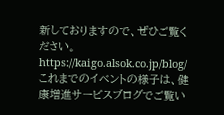新しておりますので、ぜひご覧ください。
https://kaigo.alsok.co.jp/blog/
これまでのイベントの様子は、健康増進サービスブログでご覧い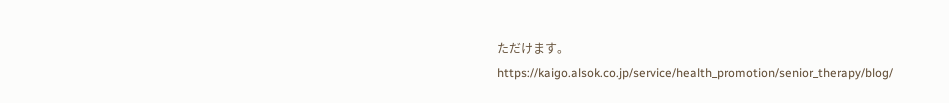ただけます。
https://kaigo.alsok.co.jp/service/health_promotion/senior_therapy/blog/